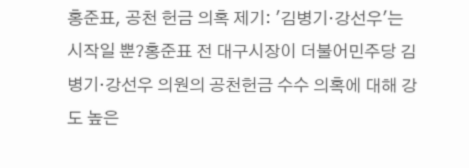홍준표, 공천 헌금 의혹 제기: '김병기·강선우'는 시작일 뿐?홍준표 전 대구시장이 더불어민주당 김병기·강선우 의원의 공천헌금 수수 의혹에 대해 강도 높은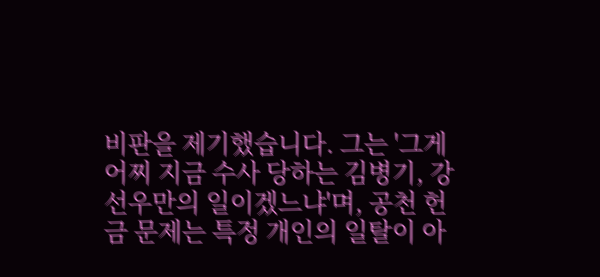비판을 제기했습니다. 그는 '그게 어찌 지금 수사 당하는 김병기, 강선우만의 일이겠느냐'며, 공천 헌금 문제는 특정 개인의 일탈이 아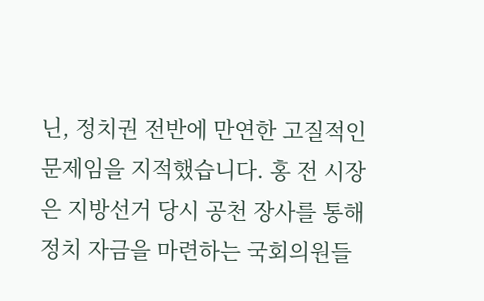닌, 정치권 전반에 만연한 고질적인 문제임을 지적했습니다. 홍 전 시장은 지방선거 당시 공천 장사를 통해 정치 자금을 마련하는 국회의원들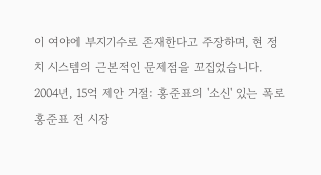이 여야에 부지기수로 존재한다고 주장하며, 현 정치 시스템의 근본적인 문제점을 꼬집었습니다. 2004년, 15억 제안 거절: 홍준표의 '소신' 있는 폭로홍준표 전 시장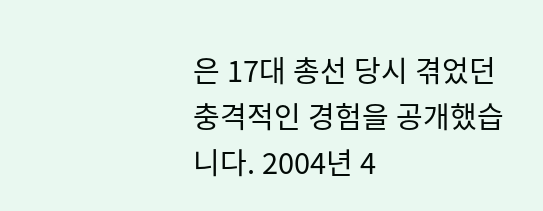은 17대 총선 당시 겪었던 충격적인 경험을 공개했습니다. 2004년 4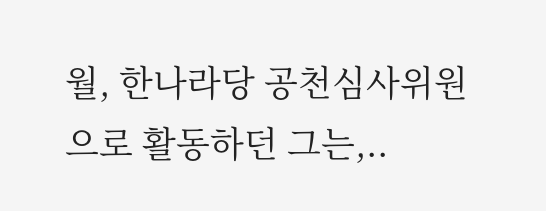월, 한나라당 공천심사위원으로 활동하던 그는,..